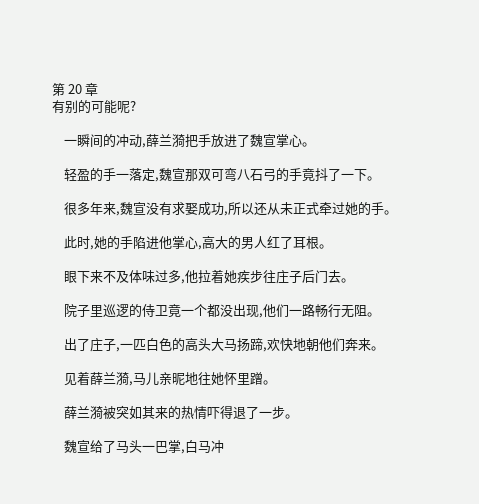第 20 章
有别的可能呢?

    一瞬间的冲动,薛兰漪把手放进了魏宣掌心。

    轻盈的手一落定,魏宣那双可弯八石弓的手竟抖了一下。

    很多年来,魏宣没有求娶成功,所以还从未正式牵过她的手。

    此时,她的手陷进他掌心,高大的男人红了耳根。

    眼下来不及体味过多,他拉着她疾步往庄子后门去。

    院子里巡逻的侍卫竟一个都没出现,他们一路畅行无阻。

    出了庄子,一匹白色的高头大马扬蹄,欢快地朝他们奔来。

    见着薛兰漪,马儿亲昵地往她怀里蹭。

    薛兰漪被突如其来的热情吓得退了一步。

    魏宣给了马头一巴掌,白马冲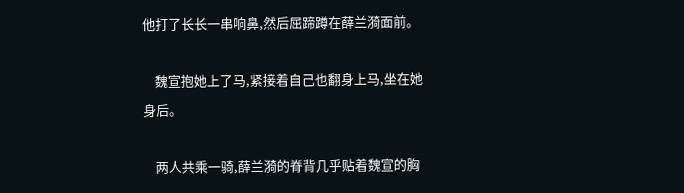他打了长长一串响鼻,然后屈蹄蹲在薛兰漪面前。

    魏宣抱她上了马,紧接着自己也翻身上马,坐在她身后。

    两人共乘一骑,薛兰漪的脊背几乎贴着魏宣的胸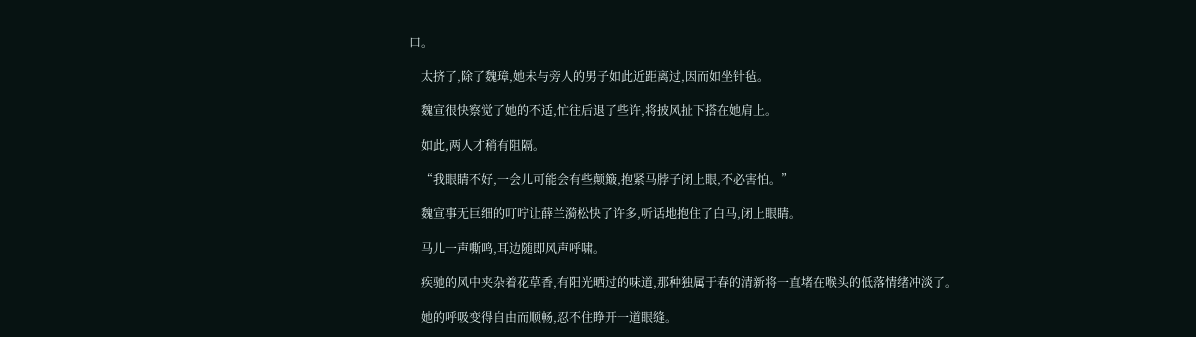口。

    太挤了,除了魏璋,她未与旁人的男子如此近距离过,因而如坐针毡。

    魏宣很快察觉了她的不适,忙往后退了些许,将披风扯下搭在她肩上。

    如此,两人才稍有阻隔。

    “我眼睛不好,一会儿可能会有些颠簸,抱紧马脖子闭上眼,不必害怕。”

    魏宣事无巨细的叮咛让薛兰漪松快了许多,听话地抱住了白马,闭上眼睛。

    马儿一声嘶鸣,耳边随即风声呼啸。

    疾驰的风中夹杂着花草香,有阳光晒过的味道,那种独属于春的清新将一直堵在喉头的低落情绪冲淡了。

    她的呼吸变得自由而顺畅,忍不住睁开一道眼缝。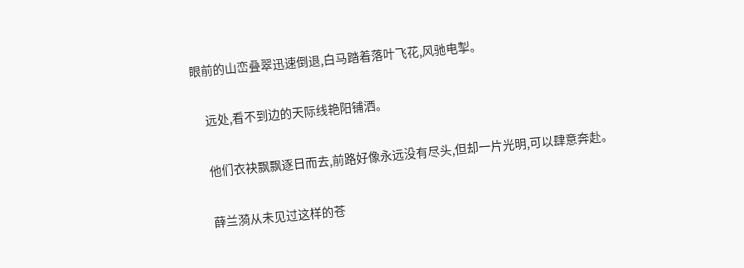眼前的山峦叠翠迅速倒退,白马踏着落叶飞花,风驰电掣。

    远处,看不到边的天际线艳阳铺洒。

    他们衣袂飘飘逐日而去,前路好像永远没有尽头,但却一片光明,可以肆意奔赴。

    薛兰漪从未见过这样的苍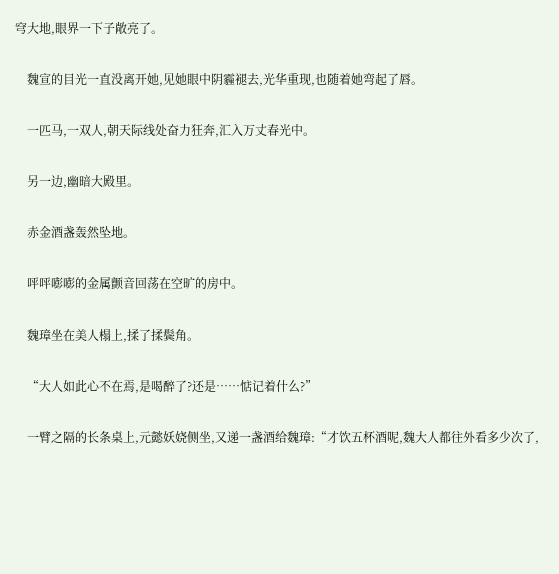穹大地,眼界一下子敞亮了。

    魏宣的目光一直没离开她,见她眼中阴霾褪去,光华重现,也随着她弯起了唇。

    一匹马,一双人,朝天际线处奋力狂奔,汇入万丈春光中。

    另一边,幽暗大殿里。

    赤金酒盏轰然坠地。

    呯呯嘭嘭的金属颤音回荡在空旷的房中。

    魏璋坐在美人榻上,揉了揉鬓角。

    “大人如此心不在焉,是喝醉了?还是……惦记着什么?”

    一臂之隔的长条桌上,元懿妖娆侧坐,又递一盏酒给魏璋:“才饮五杯酒呢,魏大人都往外看多少次了,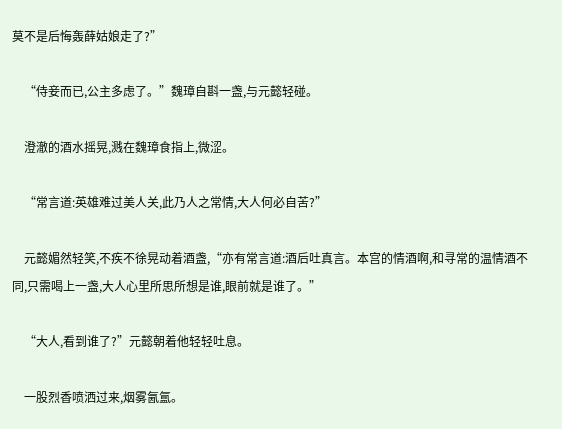莫不是后悔轰薛姑娘走了?”

    “侍妾而已,公主多虑了。”魏璋自斟一盏,与元懿轻碰。

    澄澈的酒水摇晃,溅在魏璋食指上,微涩。

    “常言道:英雄难过美人关,此乃人之常情,大人何必自苦?”

    元懿媚然轻笑,不疾不徐晃动着酒盏,“亦有常言道:酒后吐真言。本宫的情酒啊,和寻常的温情酒不同,只需喝上一盏,大人心里所思所想是谁,眼前就是谁了。”

    “大人,看到谁了?”元懿朝着他轻轻吐息。

    一股烈香喷洒过来,烟雾氤氲。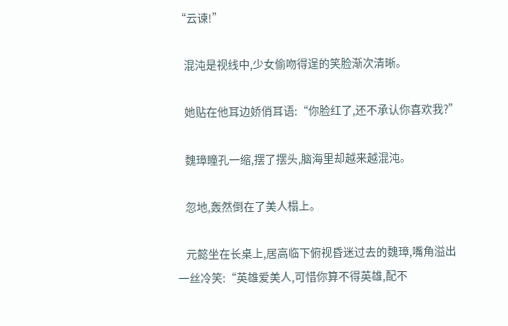“云谏!”

    混沌是视线中,少女偷吻得逞的笑脸渐次清晰。

    她贴在他耳边娇俏耳语:“你脸红了,还不承认你喜欢我?”

    魏璋瞳孔一缩,摆了摆头,脑海里却越来越混沌。

    忽地,轰然倒在了美人榻上。

    元懿坐在长桌上,居高临下俯视昏迷过去的魏璋,嘴角溢出一丝冷笑:“英雄爱美人,可惜你算不得英雄,配不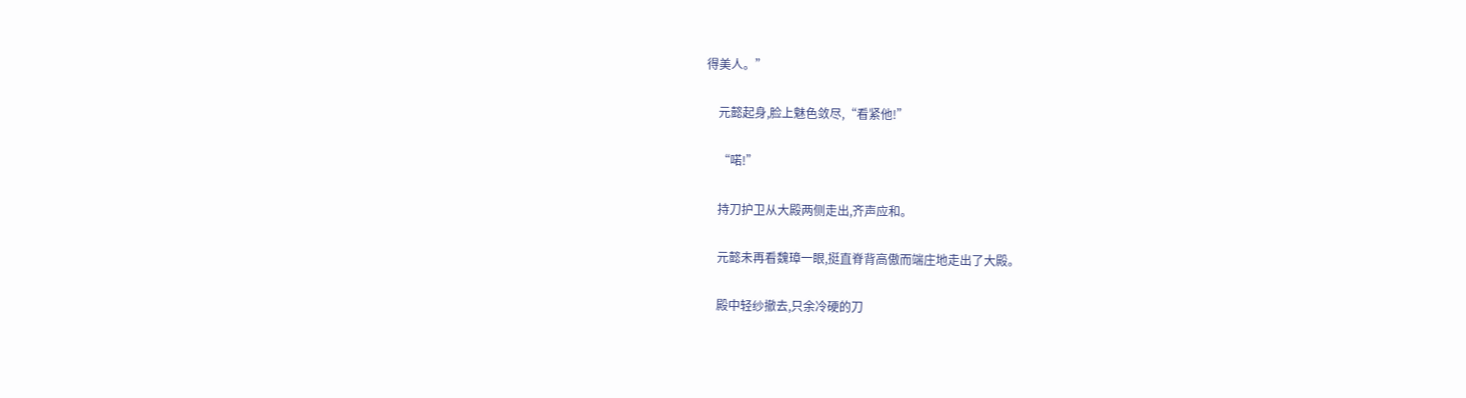得美人。”

    元懿起身,脸上魅色敛尽,“看紧他!”

    “喏!”

    持刀护卫从大殿两侧走出,齐声应和。

    元懿未再看魏璋一眼,挺直脊背高傲而端庄地走出了大殿。

    殿中轻纱撤去,只余冷硬的刀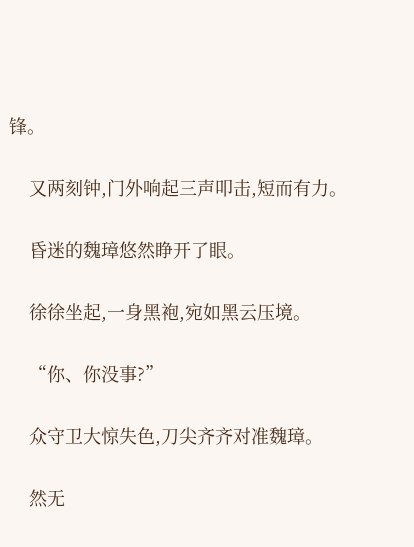锋。

    又两刻钟,门外响起三声叩击,短而有力。

    昏迷的魏璋悠然睁开了眼。

    徐徐坐起,一身黑袍,宛如黑云压境。

    “你、你没事?”

    众守卫大惊失色,刀尖齐齐对准魏璋。

    然无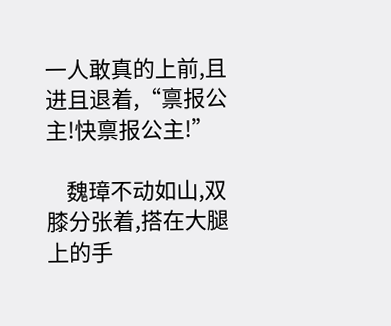一人敢真的上前,且进且退着,“禀报公主!快禀报公主!”

    魏璋不动如山,双膝分张着,搭在大腿上的手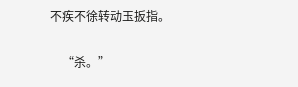不疾不徐转动玉扳指。

    “杀。”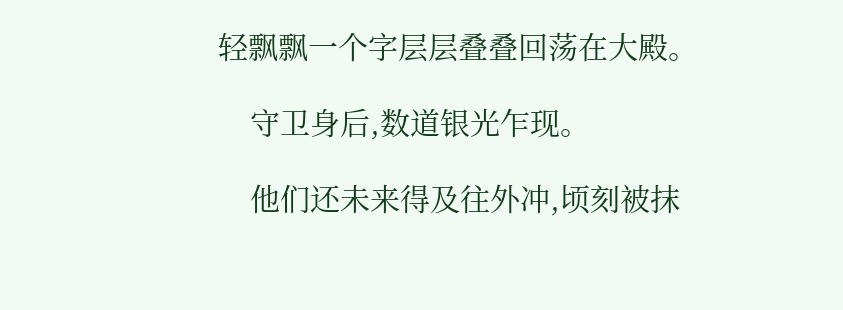轻飘飘一个字层层叠叠回荡在大殿。

    守卫身后,数道银光乍现。

    他们还未来得及往外冲,顷刻被抹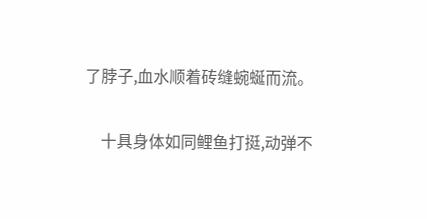了脖子,血水顺着砖缝蜿蜒而流。

    十具身体如同鲤鱼打挺,动弹不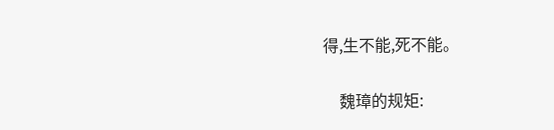得,生不能,死不能。

    魏璋的规矩: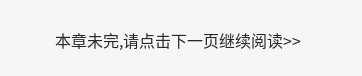本章未完,请点击下一页继续阅读>>